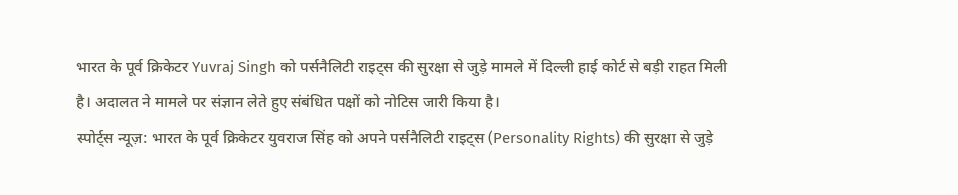भारत के पूर्व क्रिकेटर Yuvraj Singh को पर्सनैलिटी राइट्स की सुरक्षा से जुड़े मामले में दिल्ली हाई कोर्ट से बड़ी राहत मिली है। अदालत ने मामले पर संज्ञान लेते हुए संबंधित पक्षों को नोटिस जारी किया है।
स्पोर्ट्स न्यूज़: भारत के पूर्व क्रिकेटर युवराज सिंह को अपने पर्सनैलिटी राइट्स (Personality Rights) की सुरक्षा से जुड़े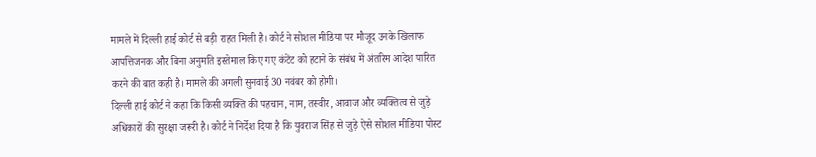मामले में दिल्ली हाई कोर्ट से बड़ी राहत मिली है। कोर्ट ने सोशल मीडिया पर मौजूद उनके खिलाफ आपत्तिजनक और बिना अनुमति इस्तेमाल किए गए कंटेंट को हटाने के संबंध में अंतरिम आदेश पारित करने की बात कही है। मामले की अगली सुनवाई 30 नवंबर को होगी।
दिल्ली हाई कोर्ट ने कहा कि किसी व्यक्ति की पहचान, नाम, तस्वीर, आवाज और व्यक्तित्व से जुड़े अधिकारों की सुरक्षा जरूरी है। कोर्ट ने निर्देश दिया है कि युवराज सिंह से जुड़े ऐसे सोशल मीडिया पोस्ट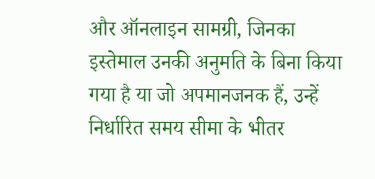और ऑनलाइन सामग्री, जिनका इस्तेमाल उनकी अनुमति के बिना किया गया है या जो अपमानजनक हैं, उन्हें निर्धारित समय सीमा के भीतर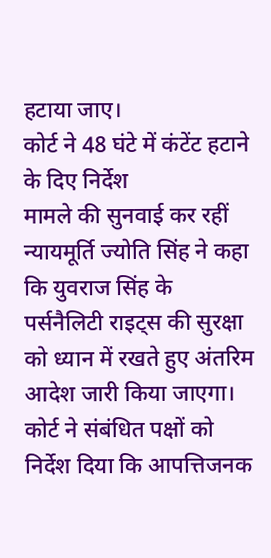हटाया जाए।
कोर्ट ने 48 घंटे में कंटेंट हटाने के दिए निर्देश
मामले की सुनवाई कर रहीं न्यायमूर्ति ज्योति सिंह ने कहा कि युवराज सिंह के पर्सनैलिटी राइट्स की सुरक्षा को ध्यान में रखते हुए अंतरिम आदेश जारी किया जाएगा। कोर्ट ने संबंधित पक्षों को निर्देश दिया कि आपत्तिजनक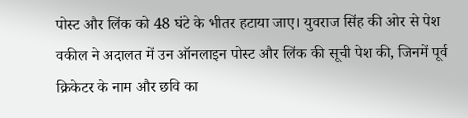पोस्ट और लिंक को 48 घंटे के भीतर हटाया जाए। युवराज सिंह की ओर से पेश वकील ने अदालत में उन ऑनलाइन पोस्ट और लिंक की सूची पेश की, जिनमें पूर्व क्रिकेटर के नाम और छवि का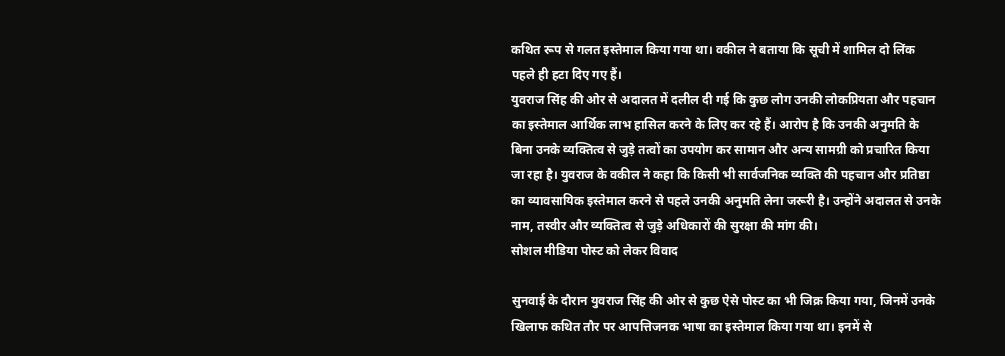कथित रूप से गलत इस्तेमाल किया गया था। वकील ने बताया कि सूची में शामिल दो लिंक पहले ही हटा दिए गए हैं।
युवराज सिंह की ओर से अदालत में दलील दी गई कि कुछ लोग उनकी लोकप्रियता और पहचान का इस्तेमाल आर्थिक लाभ हासिल करने के लिए कर रहे हैं। आरोप है कि उनकी अनुमति के बिना उनके व्यक्तित्व से जुड़े तत्वों का उपयोग कर सामान और अन्य सामग्री को प्रचारित किया जा रहा है। युवराज के वकील ने कहा कि किसी भी सार्वजनिक व्यक्ति की पहचान और प्रतिष्ठा का व्यावसायिक इस्तेमाल करने से पहले उनकी अनुमति लेना जरूरी है। उन्होंने अदालत से उनके नाम, तस्वीर और व्यक्तित्व से जुड़े अधिकारों की सुरक्षा की मांग की।
सोशल मीडिया पोस्ट को लेकर विवाद

सुनवाई के दौरान युवराज सिंह की ओर से कुछ ऐसे पोस्ट का भी जिक्र किया गया, जिनमें उनके खिलाफ कथित तौर पर आपत्तिजनक भाषा का इस्तेमाल किया गया था। इनमें से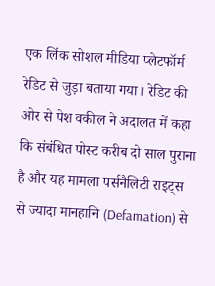एक लिंक सोशल मीडिया प्लेटफॉर्म रेडिट से जुड़ा बताया गया। रेडिट की ओर से पेश वकील ने अदालत में कहा कि संबंधित पोस्ट करीब दो साल पुराना है और यह मामला पर्सनैलिटी राइट्स से ज्यादा मानहानि (Defamation) से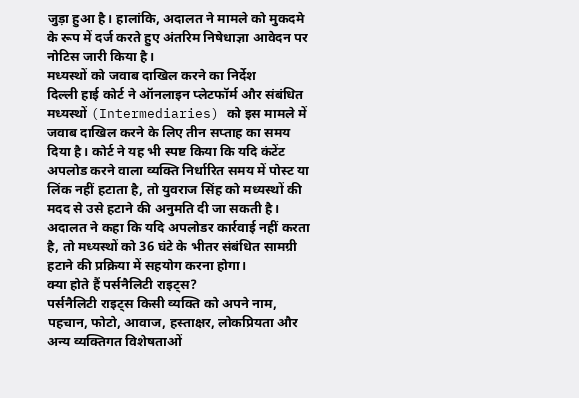जुड़ा हुआ है। हालांकि, अदालत ने मामले को मुकदमे के रूप में दर्ज करते हुए अंतरिम निषेधाज्ञा आवेदन पर नोटिस जारी किया है।
मध्यस्थों को जवाब दाखिल करने का निर्देश
दिल्ली हाई कोर्ट ने ऑनलाइन प्लेटफॉर्म और संबंधित मध्यस्थों (Intermediaries) को इस मामले में जवाब दाखिल करने के लिए तीन सप्ताह का समय दिया है। कोर्ट ने यह भी स्पष्ट किया कि यदि कंटेंट अपलोड करने वाला व्यक्ति निर्धारित समय में पोस्ट या लिंक नहीं हटाता है, तो युवराज सिंह को मध्यस्थों की मदद से उसे हटाने की अनुमति दी जा सकती है। अदालत ने कहा कि यदि अपलोडर कार्रवाई नहीं करता है, तो मध्यस्थों को 36 घंटे के भीतर संबंधित सामग्री हटाने की प्रक्रिया में सहयोग करना होगा।
क्या होते हैं पर्सनैलिटी राइट्स?
पर्सनैलिटी राइट्स किसी व्यक्ति को अपने नाम, पहचान, फोटो, आवाज, हस्ताक्षर, लोकप्रियता और अन्य व्यक्तिगत विशेषताओं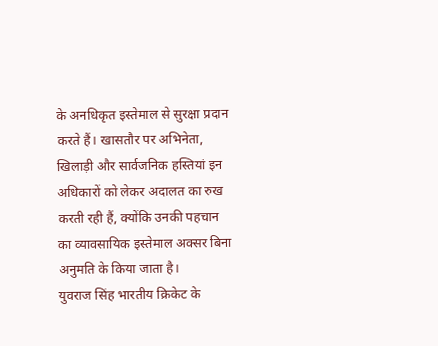के अनधिकृत इस्तेमाल से सुरक्षा प्रदान करते हैं। खासतौर पर अभिनेता, खिलाड़ी और सार्वजनिक हस्तियां इन अधिकारों को लेकर अदालत का रुख करती रही हैं, क्योंकि उनकी पहचान का व्यावसायिक इस्तेमाल अक्सर बिना अनुमति के किया जाता है।
युवराज सिंह भारतीय क्रिकेट के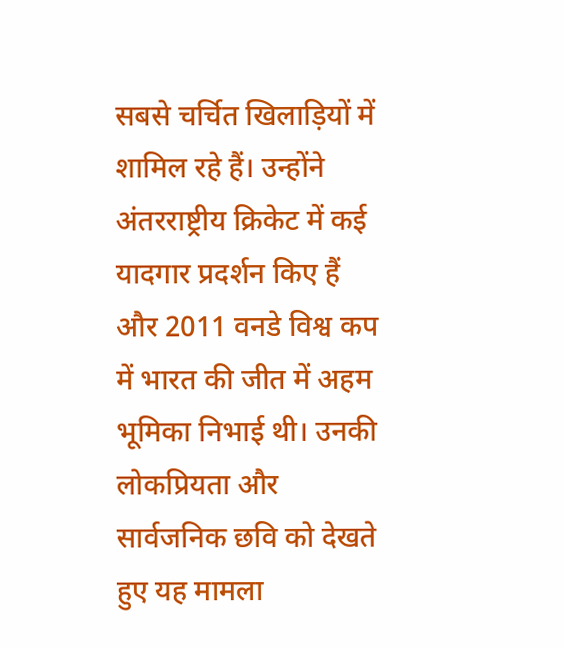सबसे चर्चित खिलाड़ियों में शामिल रहे हैं। उन्होंने अंतरराष्ट्रीय क्रिकेट में कई यादगार प्रदर्शन किए हैं और 2011 वनडे विश्व कप में भारत की जीत में अहम भूमिका निभाई थी। उनकी लोकप्रियता और सार्वजनिक छवि को देखते हुए यह मामला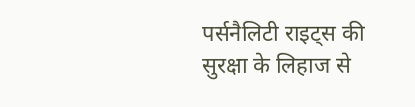पर्सनैलिटी राइट्स की सुरक्षा के लिहाज से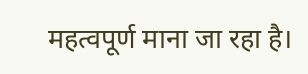महत्वपूर्ण माना जा रहा है।